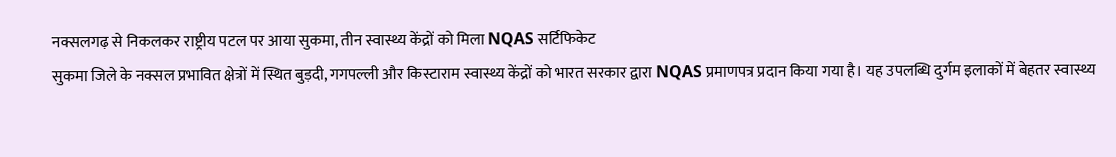नक्सलगढ़ से निकलकर राष्ट्रीय पटल पर आया सुकमा, तीन स्वास्थ्य केंद्रों को मिला NQAS सर्टिफिकेट
सुकमा जिले के नक्सल प्रभावित क्षेत्रों में स्थित बुड़दी, गगपल्ली और किस्टाराम स्वास्थ्य केंद्रों को भारत सरकार द्वारा NQAS प्रमाणपत्र प्रदान किया गया है। यह उपलब्धि दुर्गम इलाकों में बेहतर स्वास्थ्य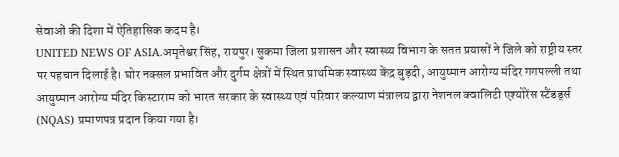सेवाओं की दिशा में ऐतिहासिक कदम है।
UNITED NEWS OF ASIA.अमृतेश्वर सिंह, रायपुर। सुकमा जिला प्रशासन और स्वास्थ्य विभाग के सतत प्रयासों ने जिले को राष्ट्रीय स्तर पर पहचान दिलाई है। घोर नक्सल प्रभावित और दुर्गम क्षेत्रों में स्थित प्राथमिक स्वास्थ्य केंद्र बुड़दी, आयुष्मान आरोग्य मंदिर गगपल्ली तथा आयुष्मान आरोग्य मंदिर किस्टाराम को भारत सरकार के स्वास्थ्य एवं परिवार कल्याण मंत्रालय द्वारा नेशनल क्वालिटी एश्योरेंस स्टैंडर्ड्स (NQAS) प्रमाणपत्र प्रदान किया गया है।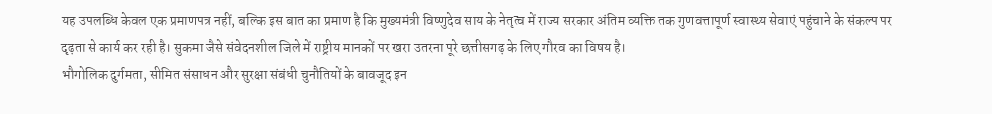यह उपलब्धि केवल एक प्रमाणपत्र नहीं, बल्कि इस बात का प्रमाण है कि मुख्यमंत्री विष्णुदेव साय के नेतृत्व में राज्य सरकार अंतिम व्यक्ति तक गुणवत्तापूर्ण स्वास्थ्य सेवाएं पहुंचाने के संकल्प पर दृढ़ता से कार्य कर रही है। सुकमा जैसे संवेदनशील जिले में राष्ट्रीय मानकों पर खरा उतरना पूरे छत्तीसगढ़ के लिए गौरव का विषय है।
भौगोलिक दुर्गमता, सीमित संसाधन और सुरक्षा संबंधी चुनौतियों के बावजूद इन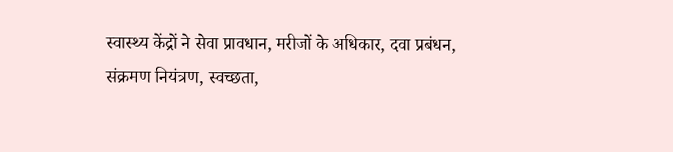स्वास्थ्य केंद्रों ने सेवा प्रावधान, मरीजों के अधिकार, दवा प्रबंधन, संक्रमण नियंत्रण, स्वच्छता,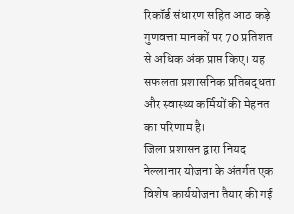रिकॉर्ड संधारण सहित आठ कड़े गुणवत्ता मानकों पर 70 प्रतिशत से अधिक अंक प्राप्त किए। यह सफलता प्रशासनिक प्रतिबद्धता और स्वास्थ्य कर्मियों की मेहनत का परिणाम है।
जिला प्रशासन द्वारा नियद नेल्लानार योजना के अंतर्गत एक विशेष कार्ययोजना तैयार की गई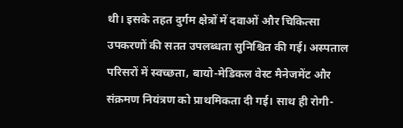थी। इसके तहत दुर्गम क्षेत्रों में दवाओं और चिकित्सा उपकरणों की सतत उपलब्धता सुनिश्चित की गई। अस्पताल परिसरों में स्वच्छता, बायो-मेडिकल वेस्ट मैनेजमेंट और संक्रमण नियंत्रण को प्राथमिकता दी गई। साथ ही रोगी-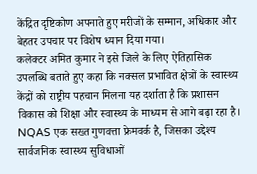केंद्रित दृष्टिकोण अपनाते हुए मरीजों के सम्मान, अधिकार और बेहतर उपचार पर विशेष ध्यान दिया गया।
कलेक्टर अमित कुमार ने इसे जिले के लिए ऐतिहासिक उपलब्धि बताते हुए कहा कि नक्सल प्रभावित क्षेत्रों के स्वास्थ्य केंद्रों को राष्ट्रीय पहचान मिलना यह दर्शाता है कि प्रशासन विकास को शिक्षा और स्वास्थ्य के माध्यम से आगे बढ़ा रहा है।
NQAS एक सख्त गुणवत्ता फ्रेमवर्क है, जिसका उद्देश्य सार्वजनिक स्वास्थ्य सुविधाओं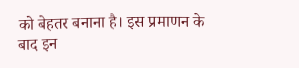को बेहतर बनाना है। इस प्रमाणन के बाद इन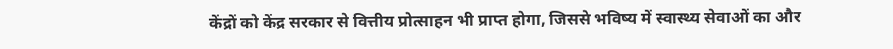केंद्रों को केंद्र सरकार से वित्तीय प्रोत्साहन भी प्राप्त होगा, जिससे भविष्य में स्वास्थ्य सेवाओं का और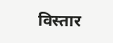विस्तार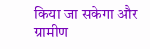किया जा सकेगा और ग्रामीण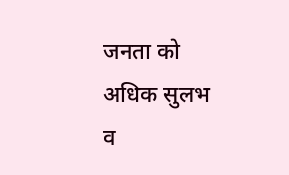जनता को अधिक सुलभ व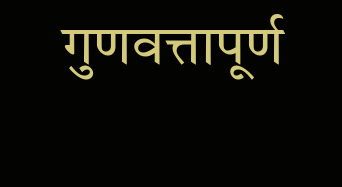गुणवत्तापूर्ण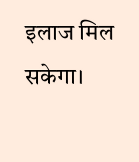इलाज मिल सकेगा।